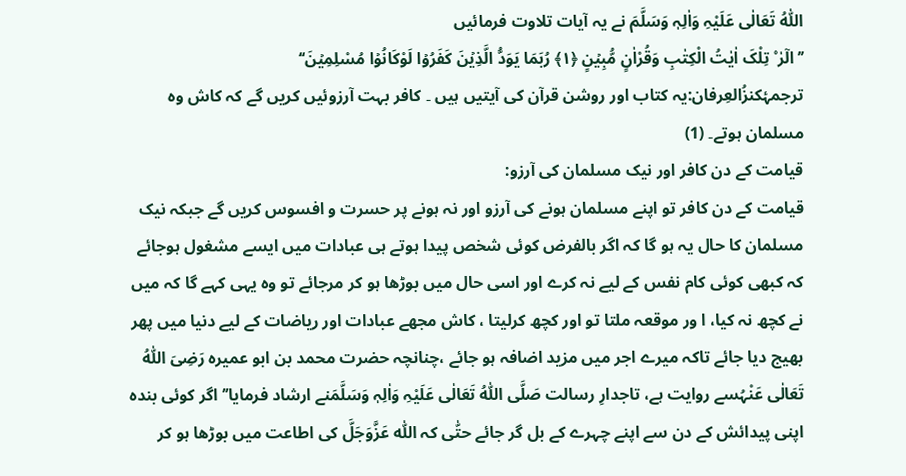اللّٰہُ تَعَالٰی عَلَیْہِ وَاٰلِہٖ وَسَلَّمَ نے یہ آیات تلاوت فرمائیں
’’الٓرٰ ۟ تِلْکَ اٰیٰتُ الْکِتٰبِ وَقُرْاٰنٍ مُّبِیۡنٍ ﴿۱﴾ رُبَمَا یَوَدُّ الَّذِیۡنَ کَفَرُوۡا لَوْکَانُوۡا مُسْلِمِیۡنَ‘‘
ترجمۂکنزُالعِرفان:یہ کتاب اور روشن قرآن کی آیتیں ہیں ۔ کافر بہت آرزوئیں کریں گے کہ کاش وہ مسلمان ہوتے۔ (1)
قیامت کے دن کافر اور نیک مسلمان کی آرزو:
قیامت کے دن کافر تو اپنے مسلمان ہونے کی آرزو اور نہ ہونے پر حسرت و افسوس کریں گے جبکہ نیک مسلمان کا حال یہ ہو گا کہ اگر بالفرض کوئی شخص پیدا ہوتے ہی عبادات میں ایسے مشغول ہوجائے کہ کبھی کوئی کام نفس کے لیے نہ کرے اور اسی حال میں بوڑھا ہو کر مرجائے تو وہ یہی کہے گا کہ میں نے کچھ نہ کیا، ا ور موقعہ ملتا تو اور کچھ کرلیتا ، کاش مجھے عبادات اور ریاضات کے لیے دنیا میں پھر بھیج دیا جائے تاکہ میرے اجر میں مزید اضافہ ہو جائے ،چنانچہ حضرت محمد بن ابو عمیرہ رَضِیَ اللّٰہُ تَعَالٰی عَنْہُسے روایت ہے، تاجدارِ رسالت صَلَّی اللّٰہُ تَعَالٰی عَلَیْہِ وَاٰلِہٖ وَسَلَّمَنے ارشاد فرمایا’’ اگر کوئی بندہ اپنی پیدائش کے دن سے اپنے چہرے کے بل گر جائے حتّٰی کہ اللّٰہ عَزَّوَجَلَّ کی اطاعت میں بوڑھا ہو کر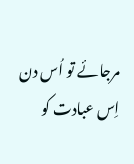مرجائے تو اُس دن اِس عبادت کو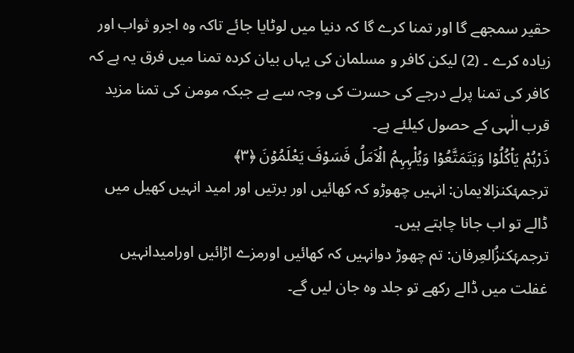حقیر سمجھے گا اور تمنا کرے گا کہ دنیا میں لوٹایا جائے تاکہ وہ اجرو ثواب اور زیادہ کرے ۔ (2) لیکن کافر و مسلمان کی یہاں بیان کردہ تمنا میں فرق یہ ہے کہ کافر کی تمنا پرلے درجے کی حسرت کی وجہ سے ہے جبکہ مومن کی تمنا مزید قرب الٰہی کے حصول کیلئے ہے۔
ذَرْہُمْ یَاۡکُلُوۡا وَیَتَمَتَّعُوۡا وَیُلْہِہِمُ الۡاَمَلُ فَسَوْفَ یَعْلَمُوۡنَ ﴿۳﴾
ترجمۂکنزالایمان: انہیں چھوڑو کہ کھائیں اور برتیں اور امید انہیں کھیل میں ڈالے تو اب جانا چاہتے ہیں۔
ترجمۂکنزُالعِرفان: تم چھوڑ دوانہیں کہ کھائیں اورمزے اڑائیں اورامیدانہیں غفلت میں ڈالے رکھے تو جلد وہ جان لیں گے۔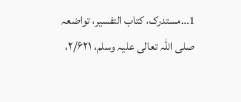1…مستدرک، کتاب التفسیر، تواضعہ صلی اللّٰہ تعالی علیہ وسلم، ۲/۶۲۱،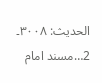الحدیث: ۳۰۰۸۔
2…مسند امام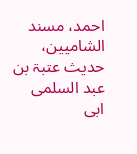احمد، مسند الشامیین، حدیث عتبۃ بن عبد السلمی ابی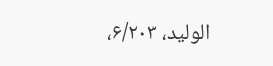الولید، ۶/۲۰۳،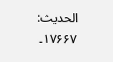الحدیث: ۱۷۶۶۷۔